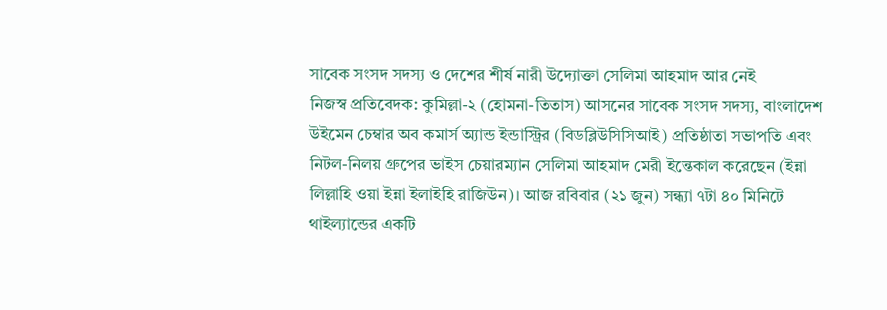সাবেক সংসদ সদস্য ও দেশের শীর্ষ নারী উদ্যোক্তা সেলিমা আহমাদ আর নেই
নিজস্ব প্রতিবেদক: কুমিল্লা-২ (হোমনা-তিতাস) আসনের সাবেক সংসদ সদস্য, বাংলাদেশ উইমেন চেম্বার অব কমার্স অ্যান্ড ইন্ডাস্ট্রির (বিডব্লিউসিসিআই) প্রতিষ্ঠাতা সভাপতি এবং নিটল-নিলয় গ্রুপের ভাইস চেয়ারম্যান সেলিমা আহমাদ মেরী ইন্তেকাল করেছেন (ইন্না লিল্লাহি ওয়া ইন্না ইলাইহি রাজিউন)। আজ রবিবার (২১ জুন) সন্ধ্যা ৭টা ৪০ মিনিটে থাইল্যান্ডের একটি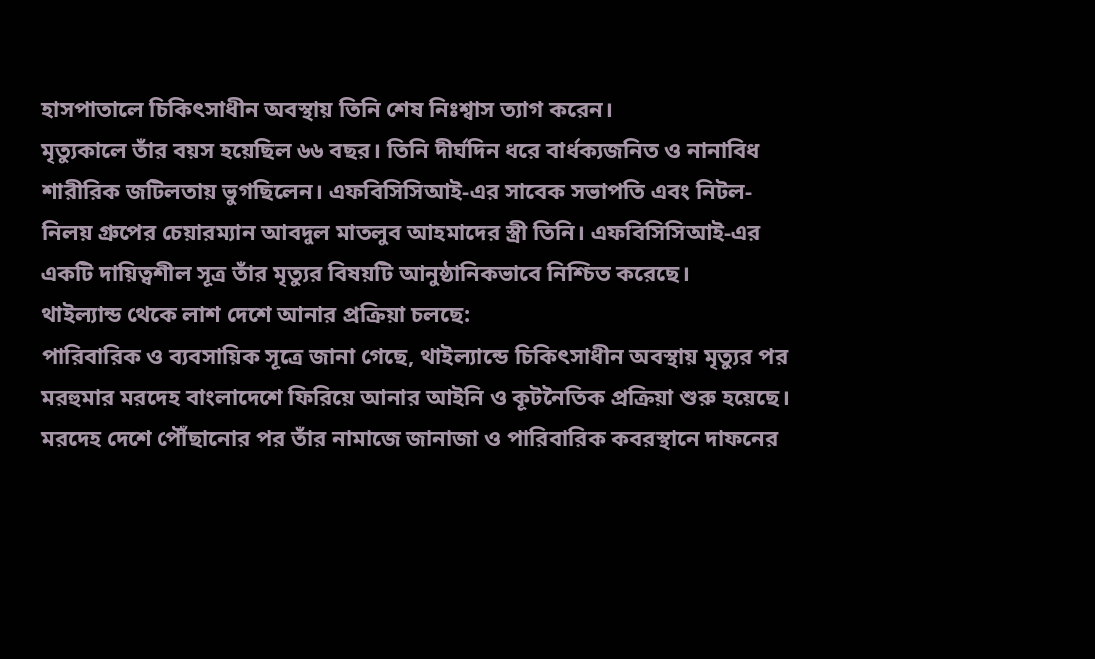হাসপাতালে চিকিৎসাধীন অবস্থায় তিনি শেষ নিঃশ্বাস ত্যাগ করেন।
মৃত্যুকালে তাঁর বয়স হয়েছিল ৬৬ বছর। তিনি দীর্ঘদিন ধরে বার্ধক্যজনিত ও নানাবিধ শারীরিক জটিলতায় ভুগছিলেন। এফবিসিসিআই-এর সাবেক সভাপতি এবং নিটল-নিলয় গ্রুপের চেয়ারম্যান আবদুল মাতলুব আহমাদের স্ত্রী তিনি। এফবিসিসিআই-এর একটি দায়িত্বশীল সূত্র তাঁর মৃত্যুর বিষয়টি আনুষ্ঠানিকভাবে নিশ্চিত করেছে।
থাইল্যান্ড থেকে লাশ দেশে আনার প্রক্রিয়া চলছে:
পারিবারিক ও ব্যবসায়িক সূত্রে জানা গেছে, থাইল্যান্ডে চিকিৎসাধীন অবস্থায় মৃত্যুর পর মরহুমার মরদেহ বাংলাদেশে ফিরিয়ে আনার আইনি ও কূটনৈতিক প্রক্রিয়া শুরু হয়েছে। মরদেহ দেশে পৌঁছানোর পর তাঁর নামাজে জানাজা ও পারিবারিক কবরস্থানে দাফনের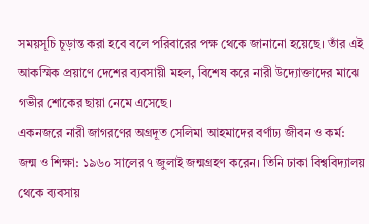সময়সূচি চূড়ান্ত করা হবে বলে পরিবারের পক্ষ থেকে জানানো হয়েছে। তাঁর এই আকস্মিক প্রয়াণে দেশের ব্যবসায়ী মহল, বিশেষ করে নারী উদ্যোক্তাদের মাঝে গভীর শোকের ছায়া নেমে এসেছে।
একনজরে নারী জাগরণের অগ্রদূত সেলিমা আহমাদের বর্ণাঢ্য জীবন ও কর্ম:
জন্ম ও শিক্ষা: ১৯৬০ সালের ৭ জুলাই জন্মগ্রহণ করেন। তিনি ঢাকা বিশ্ববিদ্যালয় থেকে ব্যবসায়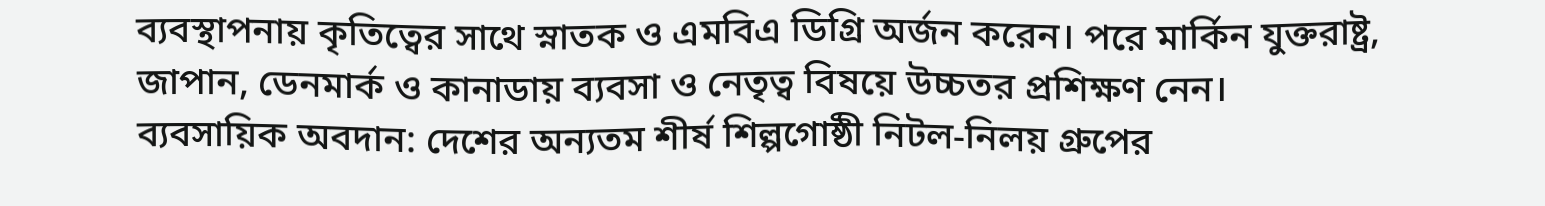ব্যবস্থাপনায় কৃতিত্বের সাথে স্নাতক ও এমবিএ ডিগ্রি অর্জন করেন। পরে মার্কিন যুক্তরাষ্ট্র, জাপান, ডেনমার্ক ও কানাডায় ব্যবসা ও নেতৃত্ব বিষয়ে উচ্চতর প্রশিক্ষণ নেন।
ব্যবসায়িক অবদান: দেশের অন্যতম শীর্ষ শিল্পগোষ্ঠী নিটল-নিলয় গ্রুপের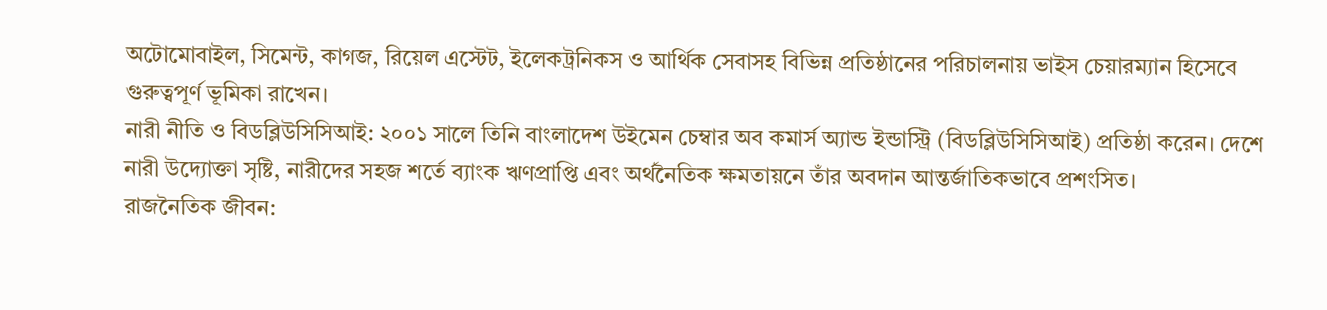অটোমোবাইল, সিমেন্ট, কাগজ, রিয়েল এস্টেট, ইলেকট্রনিকস ও আর্থিক সেবাসহ বিভিন্ন প্রতিষ্ঠানের পরিচালনায় ভাইস চেয়ারম্যান হিসেবে গুরুত্বপূর্ণ ভূমিকা রাখেন।
নারী নীতি ও বিডব্লিউসিসিআই: ২০০১ সালে তিনি বাংলাদেশ উইমেন চেম্বার অব কমার্স অ্যান্ড ইন্ডাস্ট্রি (বিডব্লিউসিসিআই) প্রতিষ্ঠা করেন। দেশে নারী উদ্যোক্তা সৃষ্টি, নারীদের সহজ শর্তে ব্যাংক ঋণপ্রাপ্তি এবং অর্থনৈতিক ক্ষমতায়নে তাঁর অবদান আন্তর্জাতিকভাবে প্রশংসিত।
রাজনৈতিক জীবন: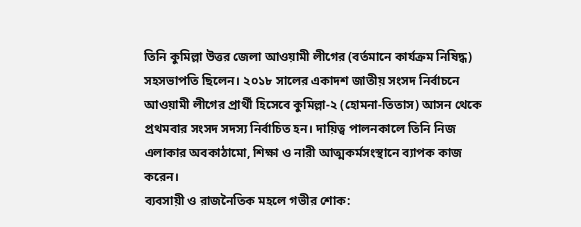তিনি কুমিল্লা উত্তর জেলা আওয়ামী লীগের (বর্তমানে কার্যক্রম নিষিদ্ধ) সহসভাপতি ছিলেন। ২০১৮ সালের একাদশ জাতীয় সংসদ নির্বাচনে আওয়ামী লীগের প্রার্থী হিসেবে কুমিল্লা-২ (হোমনা-তিতাস) আসন থেকে প্রথমবার সংসদ সদস্য নির্বাচিত হন। দায়িত্ব পালনকালে তিনি নিজ এলাকার অবকাঠামো, শিক্ষা ও নারী আত্মকর্মসংস্থানে ব্যাপক কাজ করেন।
ব্যবসায়ী ও রাজনৈতিক মহলে গভীর শোক: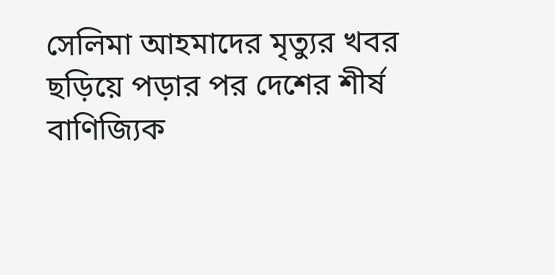সেলিমা আহমাদের মৃত্যুর খবর ছড়িয়ে পড়ার পর দেশের শীর্ষ বাণিজ্যিক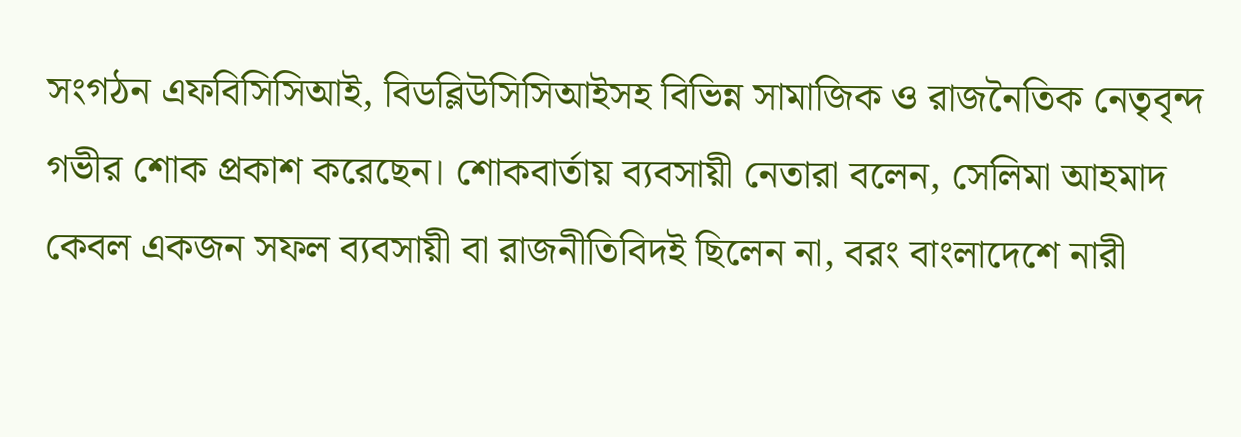সংগঠন এফবিসিসিআই, বিডব্লিউসিসিআইসহ বিভিন্ন সামাজিক ও রাজনৈতিক নেতৃবৃন্দ গভীর শোক প্রকাশ করেছেন। শোকবার্তায় ব্যবসায়ী নেতারা বলেন, সেলিমা আহমাদ কেবল একজন সফল ব্যবসায়ী বা রাজনীতিবিদই ছিলেন না, বরং বাংলাদেশে নারী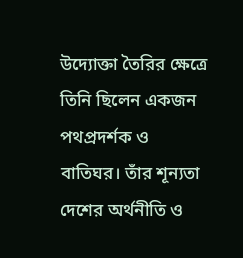উদ্যোক্তা তৈরির ক্ষেত্রে তিনি ছিলেন একজন পথপ্রদর্শক ও বাতিঘর। তাঁর শূন্যতা দেশের অর্থনীতি ও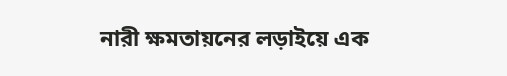নারী ক্ষমতায়নের লড়াইয়ে এক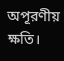অপূরণীয় ক্ষতি।